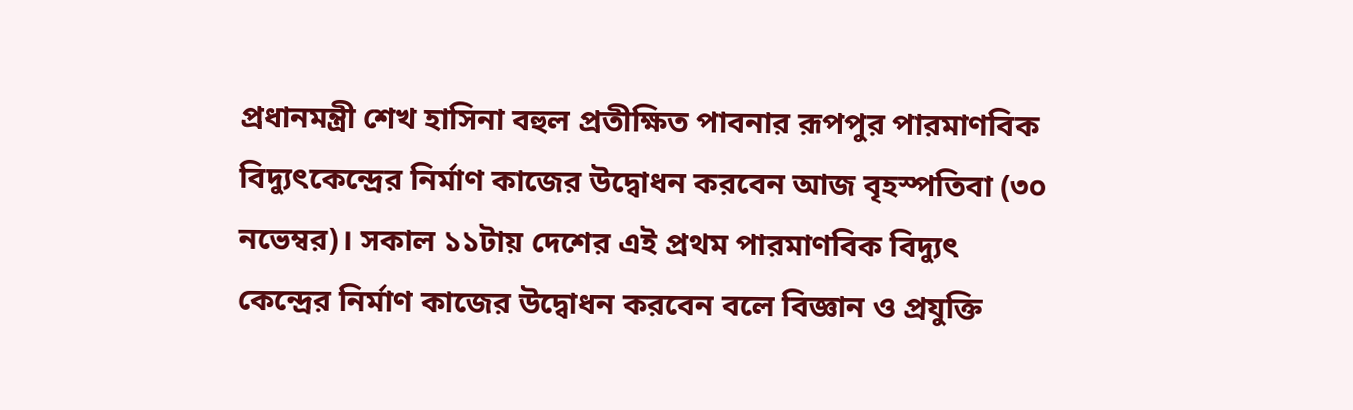প্রধানমন্ত্রী শেখ হাসিনা বহুল প্রতীক্ষিত পাবনার রূপপুর পারমাণবিক বিদ্যুৎকেন্দ্রের নির্মাণ কাজের উদ্বোধন করবেন আজ বৃহস্পতিবা (৩০ নভেম্বর)। সকাল ১১টায় দেশের এই প্রথম পারমাণবিক বিদ্যুৎ কেন্দ্রের নির্মাণ কাজের উদ্বোধন করবেন বলে বিজ্ঞান ও প্রযুক্তি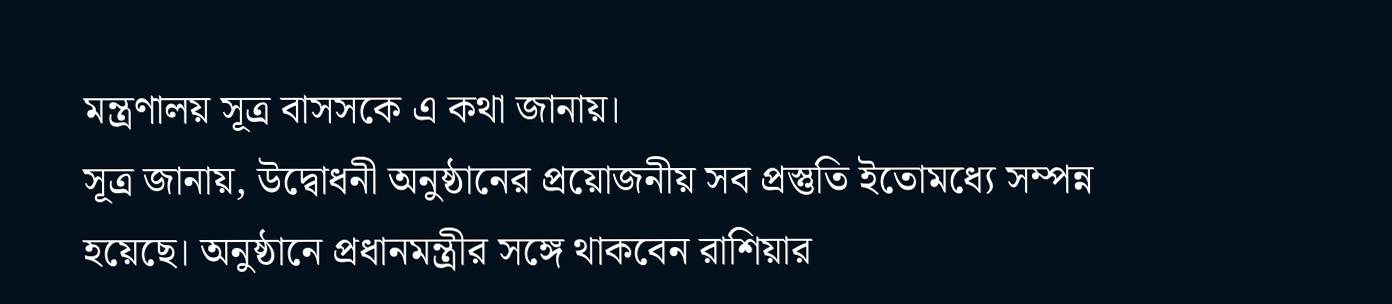মন্ত্রণালয় সূত্র বাসসকে এ কথা জানায়।
সূত্র জানায়, উদ্বোধনী অনুষ্ঠানের প্রয়োজনীয় সব প্রস্তুতি ইতোমধ্যে সম্পন্ন হয়েছে। অনুষ্ঠানে প্রধানমন্ত্রীর সঙ্গে থাকবেন রাশিয়ার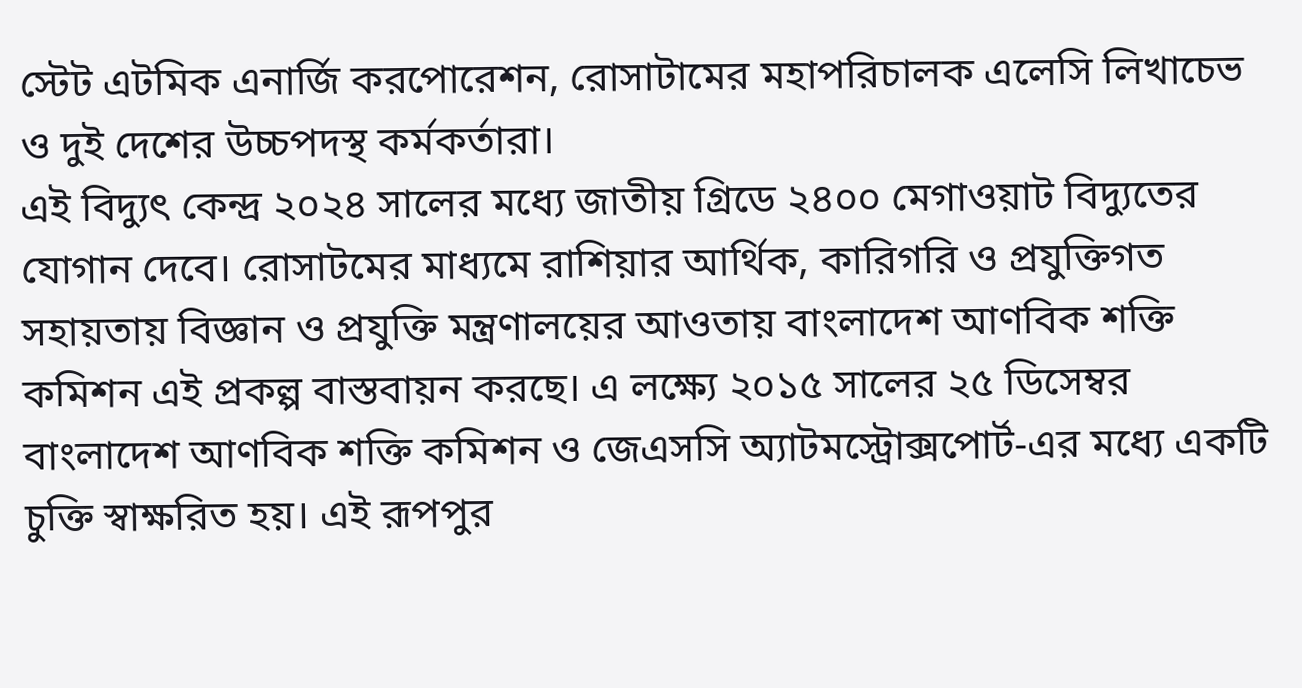স্টেট এটমিক এনার্জি করপোরেশন, রোসাটামের মহাপরিচালক এলেসি লিখাচেভ ও দুই দেশের উচ্চপদস্থ কর্মকর্তারা।
এই বিদ্যুৎ কেন্দ্র ২০২৪ সালের মধ্যে জাতীয় গ্রিডে ২৪০০ মেগাওয়াট বিদ্যুতের যোগান দেবে। রোসাটমের মাধ্যমে রাশিয়ার আর্থিক, কারিগরি ও প্রযুক্তিগত সহায়তায় বিজ্ঞান ও প্রযুক্তি মন্ত্রণালয়ের আওতায় বাংলাদেশ আণবিক শক্তি কমিশন এই প্রকল্প বাস্তবায়ন করছে। এ লক্ষ্যে ২০১৫ সালের ২৫ ডিসেম্বর বাংলাদেশ আণবিক শক্তি কমিশন ও জেএসসি অ্যাটমস্ট্রোক্সপোর্ট-এর মধ্যে একটি চুক্তি স্বাক্ষরিত হয়। এই রূপপুর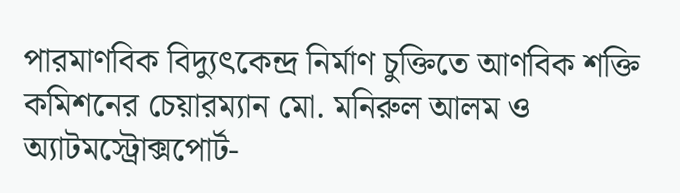পারমাণবিক বিদ্যুৎকেন্দ্র নির্মাণ চুক্তিতে আণবিক শক্তি কমিশনের চেয়ারম্যান মো. মনিরুল আলম ও অ্যাটমস্ট্রোক্সপোর্ট-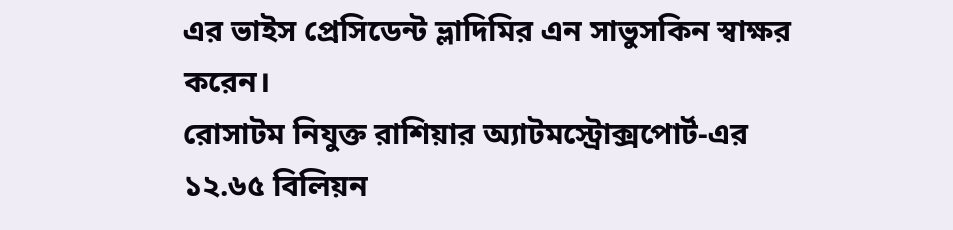এর ভাইস প্রেসিডেন্ট ভ্লাদিমির এন সাভুসকিন স্বাক্ষর করেন।
রোসাটম নিযুক্ত রাশিয়ার অ্যাটমস্ট্রোক্সপোর্ট-এর ১২.৬৫ বিলিয়ন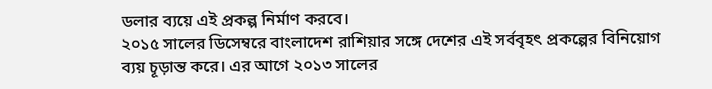ডলার ব্যয়ে এই প্রকল্প নির্মাণ করবে।
২০১৫ সালের ডিসেম্বরে বাংলাদেশ রাশিয়ার সঙ্গে দেশের এই সর্ববৃহৎ প্রকল্পের বিনিয়োগ ব্যয় চূড়ান্ত করে। এর আগে ২০১৩ সালের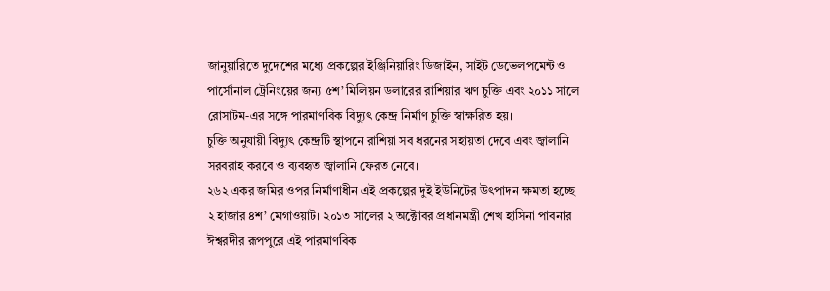জানুয়ারিতে দুদেশের মধ্যে প্রকল্পের ইঞ্জিনিয়ারিং ডিজাইন, সাইট ডেভেলপমেন্ট ও পার্সোনাল ট্রেনিংয়ের জন্য ৫শ’ মিলিয়ন ডলারের রাশিয়ার ঋণ চুক্তি এবং ২০১১ সালে রোসাটম-এর সঙ্গে পারমাণবিক বিদ্যুৎ কেন্দ্র নির্মাণ চুক্তি স্বাক্ষরিত হয়।
চুক্তি অনুযায়ী বিদ্যুৎ কেন্দ্রটি স্থাপনে রাশিয়া সব ধরনের সহায়তা দেবে এবং জ্বালানি সরবরাহ করবে ও ব্যবহৃত জ্বালানি ফেরত নেবে।
২৬২ একর জমির ওপর নির্মাণাধীন এই প্রকল্পের দুই ইউনিটের উৎপাদন ক্ষমতা হচ্ছে ২ হাজার ৪শ’ মেগাওয়াট। ২০১৩ সালের ২ অক্টোবর প্রধানমন্ত্রী শেখ হাসিনা পাবনার ঈশ্বরদীর রূপপুরে এই পারমাণবিক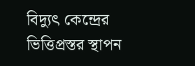বিদ্যুৎ কেন্দ্রের ভিত্তিপ্রস্তর স্থাপন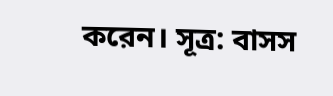করেন। সূত্র: বাসস